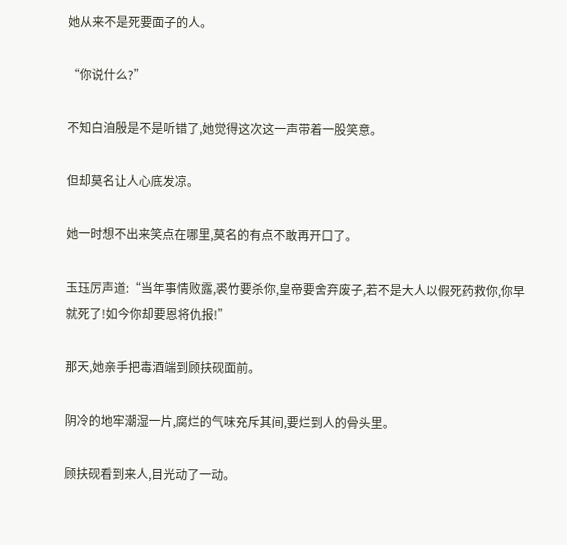她从来不是死要面子的人。

“你说什么?”

不知白洎殷是不是听错了,她觉得这次这一声带着一股笑意。

但却莫名让人心底发凉。

她一时想不出来笑点在哪里,莫名的有点不敢再开口了。

玉珏厉声道:“当年事情败露,裘竹要杀你,皇帝要舍弃废子,若不是大人以假死药救你,你早就死了!如今你却要恩将仇报!”

那天,她亲手把毒酒端到顾扶砚面前。

阴冷的地牢潮湿一片,腐烂的气味充斥其间,要烂到人的骨头里。

顾扶砚看到来人,目光动了一动。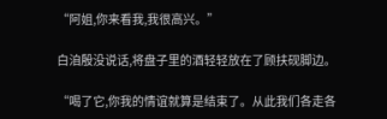“阿姐,你来看我,我很高兴。”

白洎殷没说话,将盘子里的酒轻轻放在了顾扶砚脚边。

“喝了它,你我的情谊就算是结束了。从此我们各走各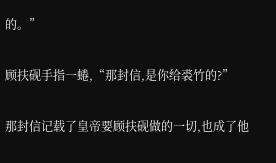的。”

顾扶砚手指一蜷,“那封信,是你给裘竹的?”

那封信记载了皇帝要顾扶砚做的一切,也成了他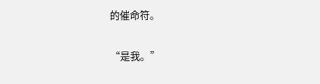的催命符。

“是我。”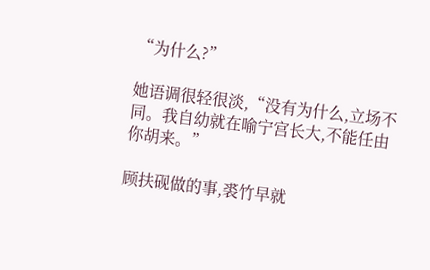“为什么?”

她语调很轻很淡,“没有为什么,立场不同。我自幼就在喻宁宫长大,不能任由你胡来。”

顾扶砚做的事,裘竹早就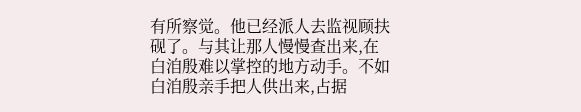有所察觉。他已经派人去监视顾扶砚了。与其让那人慢慢查出来,在白洎殷难以掌控的地方动手。不如白洎殷亲手把人供出来,占据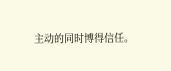主动的同时博得信任。